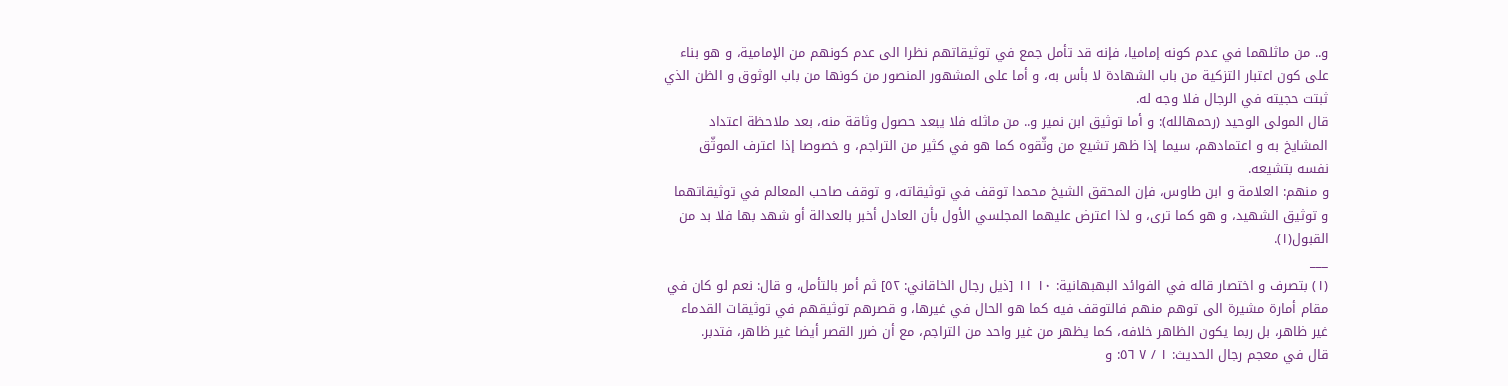و.. من ماثلهما في عدم كونه إماميا، فإنه قد تأمل جمع في توثيقاتهم نظرا الى عدم كونهم من الإمامية، و هو بناء على كون اعتبار التزكية من باب الشهادة لا بأس به، و أما على المشهور المنصور من كونها من باب الوثوق و الظن الذي ثبتت حجيته في الرجال فلا وجه له.
قال المولى الوحيد (رحمهالله): و أما توثيق ابن نمير و.. من ماثله فلا يبعد حصول وثاقة منه، بعد ملاحظة اعتداد المشايخ به و اعتمادهم، سيما إذا ظهر تشيع من وثّقوه كما هو في كثير من التراجم، و خصوصا إذا اعترف الموثّق نفسه بتشيعه.
و منهم: العلامة و ابن طاوس، فإن المحقق الشيخ محمدا توقف في توثيقاته، و توقف صاحب المعالم في توثيقاتهما و توثيق الشهيد، و هو كما ترى، و لذا اعترض عليهما المجلسي الأول بأن العادل أخبر بالعدالة أو شهد بها فلا بد من القبول(١).
___
(١) بتصرف و اختصار قاله في الفوائد البهبهانية: ١٠ ١١ [ذيل رجال الخاقاني: ٥٢] ثم أمر بالتأمل، و قال: نعم لو كان في مقام أمارة مشيرة الى توهم منهم فالتوقف فيه كما هو الحال في غيرها، و قصرهم توثيقهم في توثيقات القدماء غير ظاهر، بل ربما يكون الظاهر خلافه، كما يظهر من غير واحد من التراجم، مع أن ضرر القصر أيضا غير ظاهر، فتدبر.
قال في معجم رجال الحديث: ١ / ٧ ٥٦: و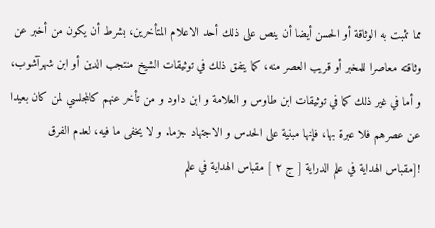مما تثبت به الوثاقة أو الحسن أيضا أن ينص على ذلك أحد الاعلام المتأخرين، بشرط أن يكون من أخبر عن وثاقته معاصرا للمخبر أو قريب العصر منه، كما يتفق ذلك في توثيقات الشيخ منتجب الدين أو ابن شهرآشوب، و أما في غير ذلك كما في توثيقات ابن طاوس و العلامة و ابن داود و من تأخر عنهم كالمجلسي لمن كان بعيدا عن عصرهم فلا عبرة بها، فإنها مبنية على الحدس و الاجتهاد جزما. و لا يخفى ما فيه، لعدم الفرق
![مقباس الهداية في علم الدراية [ ج ٢ ] مقباس الهداية في علم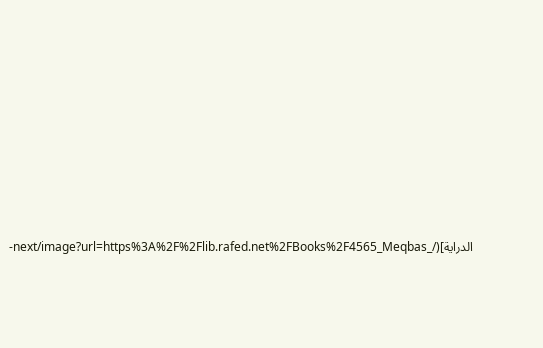الدراية](/_next/image?url=https%3A%2F%2Flib.rafed.net%2FBooks%2F4565_Meqbas-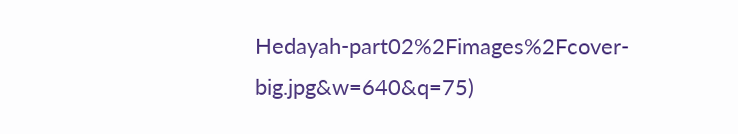Hedayah-part02%2Fimages%2Fcover-big.jpg&w=640&q=75)